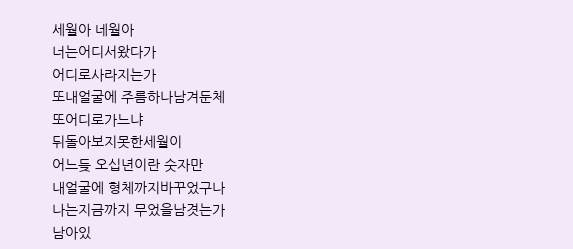세월아 네월아
너는어디서왔다가
어디로사라지는가
또내얼굴에 주름하나남겨둔체
또어디로가느냐
뒤돌아보지못한세월이
어느듲 오십년이란 숫자만
내얼굴에 형체까지바꾸었구나
나는지금까지 무었을남겻는가
남아있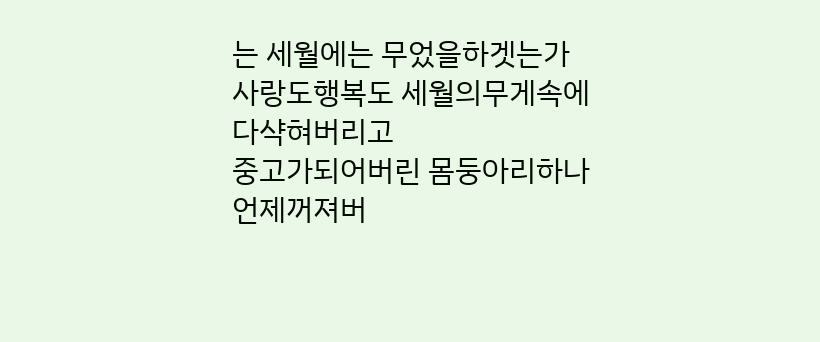는 세월에는 무었을하겟는가
사랑도행복도 세월의무게속에
다샥혀버리고
중고가되어버린 몸둥아리하나
언제꺼져버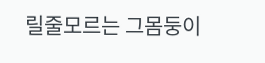릴줄모르는 그몸둥이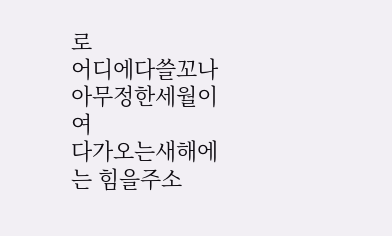로
어디에다쓸꼬나
아무정한세월이여
다가오는새해에는 힘을주소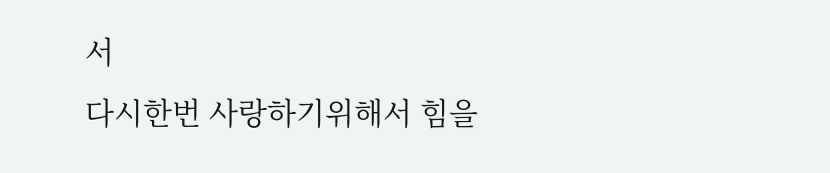서
다시한번 사랑하기위해서 힘을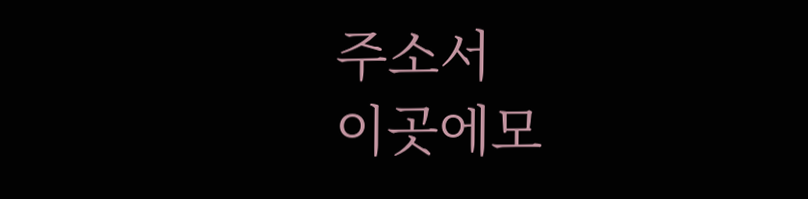주소서
이곳에모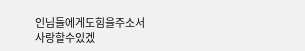인님들에게도힘을주소서
사랑할수있겠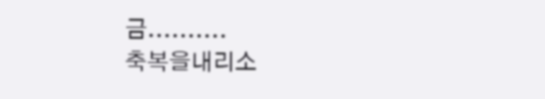금..........
축복을내리소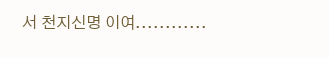서 천지신명 이여............